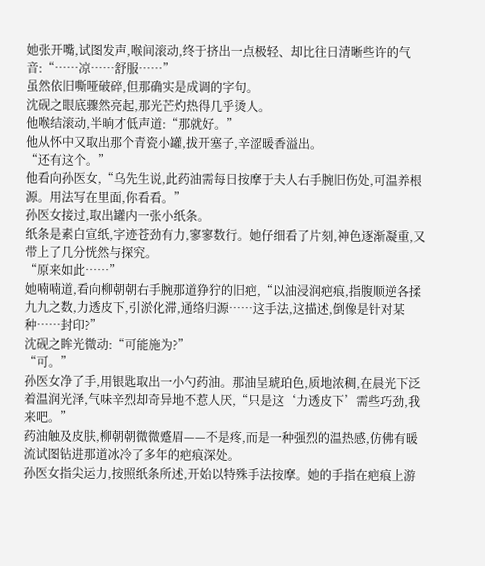她张开嘴,试图发声,喉间滚动,终于挤出一点极轻、却比往日清晰些许的气音:“……凉……舒服……”
虽然依旧嘶哑破碎,但那确实是成调的字句。
沈砚之眼底骤然亮起,那光芒灼热得几乎烫人。
他喉结滚动,半晌才低声道:“那就好。”
他从怀中又取出那个青瓷小罐,拔开塞子,辛涩暖香溢出。
“还有这个。”
他看向孙医女,“乌先生说,此药油需每日按摩于夫人右手腕旧伤处,可温养根源。用法写在里面,你看看。”
孙医女接过,取出罐内一张小纸条。
纸条是素白宣纸,字迹苍劲有力,寥寥数行。她仔细看了片刻,神色逐渐凝重,又带上了几分恍然与探究。
“原来如此……”
她喃喃道,看向柳朝朝右手腕那道狰狞的旧疤,“以油浸润疤痕,指腹顺逆各揉九九之数,力透皮下,引淤化滞,通络归源……这手法,这描述,倒像是针对某种……封印?”
沈砚之眸光微动:“可能施为?”
“可。”
孙医女净了手,用银匙取出一小勺药油。那油呈琥珀色,质地浓稠,在晨光下泛着温润光泽,气味辛烈却奇异地不惹人厌,“只是这‘力透皮下’需些巧劲,我来吧。”
药油触及皮肤,柳朝朝微微蹙眉——不是疼,而是一种强烈的温热感,仿佛有暖流试图钻进那道冰冷了多年的疤痕深处。
孙医女指尖运力,按照纸条所述,开始以特殊手法按摩。她的手指在疤痕上游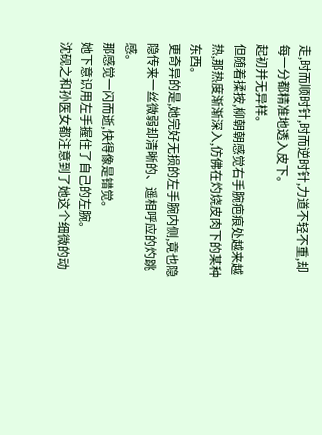走,时而顺时针,时而逆时针,力道不轻不重,却每一分都精准地透入皮下。
起初并无异样。
但随着揉按,柳朝朝感觉右手腕疤痕处越来越热,那热度渐渐深入,仿佛在灼烧皮肉下的某种东西。
更奇异的是,她完好无损的左手腕内侧,竟也隐隐传来一丝微弱却清晰的、遥相呼应的灼跳感。
那感觉一闪而逝,快得像是错觉。
她下意识用左手握住了自己的左腕。
沈砚之和孙医女都注意到了她这个细微的动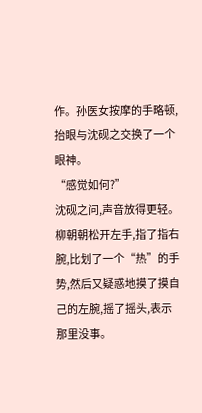作。孙医女按摩的手略顿,抬眼与沈砚之交换了一个眼神。
“感觉如何?”
沈砚之问,声音放得更轻。
柳朝朝松开左手,指了指右腕,比划了一个“热”的手势,然后又疑惑地摸了摸自己的左腕,摇了摇头,表示那里没事。